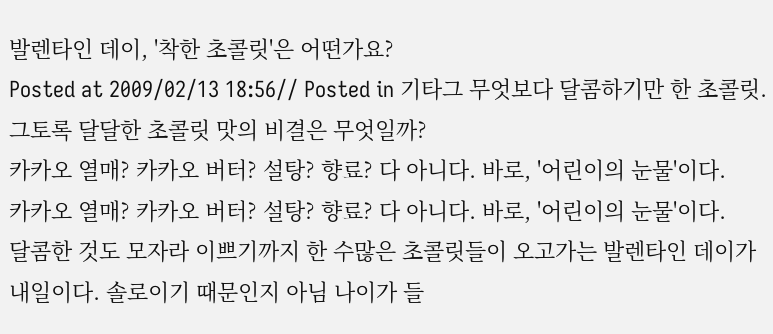발렌타인 데이, '착한 초콜릿'은 어떤가요?
Posted at 2009/02/13 18:56// Posted in 기타그 무엇보다 달콤하기만 한 초콜릿. 그토록 달달한 초콜릿 맛의 비결은 무엇일까?
카카오 열매? 카카오 버터? 설탕? 향료? 다 아니다. 바로, '어린이의 눈물'이다.
카카오 열매? 카카오 버터? 설탕? 향료? 다 아니다. 바로, '어린이의 눈물'이다.
달콤한 것도 모자라 이쁘기까지 한 수많은 초콜릿들이 오고가는 발렌타인 데이가 내일이다. 솔로이기 때문인지 아님 나이가 들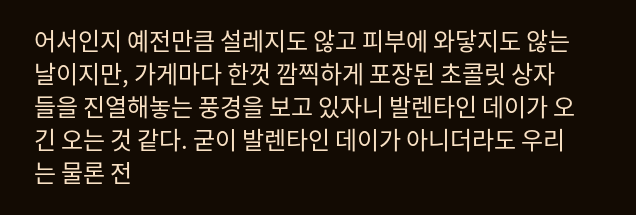어서인지 예전만큼 설레지도 않고 피부에 와닿지도 않는 날이지만, 가게마다 한껏 깜찍하게 포장된 초콜릿 상자들을 진열해놓는 풍경을 보고 있자니 발렌타인 데이가 오긴 오는 것 같다. 굳이 발렌타인 데이가 아니더라도 우리는 물론 전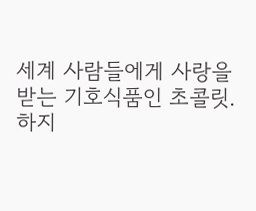세계 사람들에게 사랑을 받는 기호식품인 초콜릿. 하지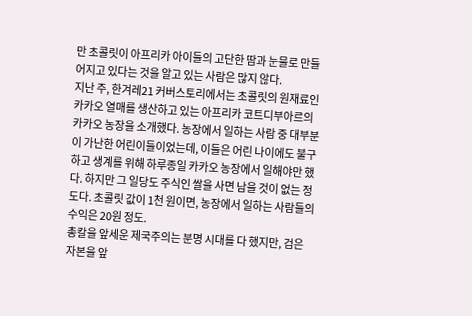만 초콜릿이 아프리카 아이들의 고단한 땀과 눈물로 만들어지고 있다는 것을 알고 있는 사람은 많지 않다.
지난 주, 한겨레21 커버스토리에서는 초콜릿의 원재료인 카카오 열매를 생산하고 있는 아프리카 코트디부아르의 카카오 농장을 소개했다. 농장에서 일하는 사람 중 대부분이 가난한 어린이들이었는데, 이들은 어린 나이에도 불구하고 생계를 위해 하루종일 카카오 농장에서 일해야만 했다. 하지만 그 일당도 주식인 쌀을 사면 남을 것이 없는 정도다. 초콜릿 값이 1천 원이면, 농장에서 일하는 사람들의 수익은 20원 정도.
총칼을 앞세운 제국주의는 분명 시대를 다 했지만, 검은 자본을 앞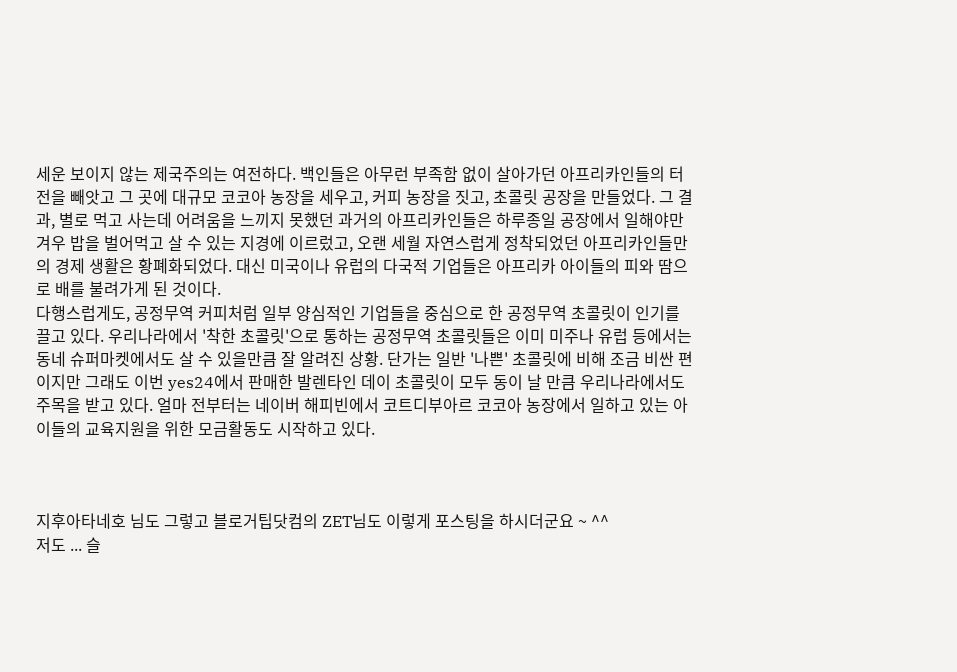세운 보이지 않는 제국주의는 여전하다. 백인들은 아무런 부족함 없이 살아가던 아프리카인들의 터전을 빼앗고 그 곳에 대규모 코코아 농장을 세우고, 커피 농장을 짓고, 초콜릿 공장을 만들었다. 그 결과, 별로 먹고 사는데 어려움을 느끼지 못했던 과거의 아프리카인들은 하루종일 공장에서 일해야만 겨우 밥을 벌어먹고 살 수 있는 지경에 이르렀고, 오랜 세월 자연스럽게 정착되었던 아프리카인들만의 경제 생활은 황폐화되었다. 대신 미국이나 유럽의 다국적 기업들은 아프리카 아이들의 피와 땀으로 배를 불려가게 된 것이다.
다행스럽게도, 공정무역 커피처럼 일부 양심적인 기업들을 중심으로 한 공정무역 초콜릿이 인기를 끌고 있다. 우리나라에서 '착한 초콜릿'으로 통하는 공정무역 초콜릿들은 이미 미주나 유럽 등에서는 동네 슈퍼마켓에서도 살 수 있을만큼 잘 알려진 상황. 단가는 일반 '나쁜' 초콜릿에 비해 조금 비싼 편이지만 그래도 이번 yes24에서 판매한 발렌타인 데이 초콜릿이 모두 동이 날 만큼 우리나라에서도 주목을 받고 있다. 얼마 전부터는 네이버 해피빈에서 코트디부아르 코코아 농장에서 일하고 있는 아이들의 교육지원을 위한 모금활동도 시작하고 있다.



지후아타네호 님도 그렇고 블로거팁닷컴의 ZET님도 이렇게 포스팅을 하시더군요 ~ ^^
저도 ... 슬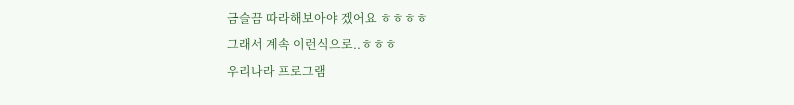금슬끔 따라해보아야 겠어요 ㅎㅎㅎㅎ
그래서 계속 이런식으로..ㅎㅎㅎ
우리나라 프로그램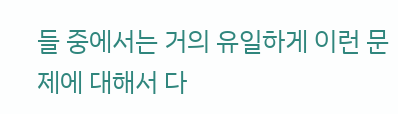들 중에서는 거의 유일하게 이런 문제에 대해서 다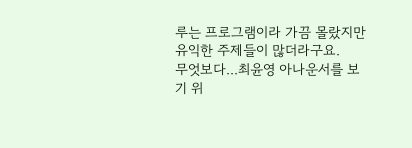루는 프로그램이라 가끔 몰랐지만 유익한 주제들이 많더라구요.
무엇보다...최윤영 아나운서를 보기 위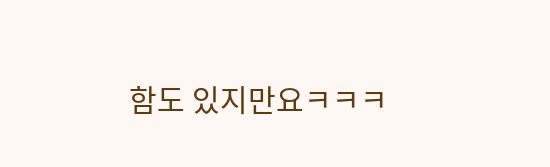함도 있지만요ㅋㅋㅋ